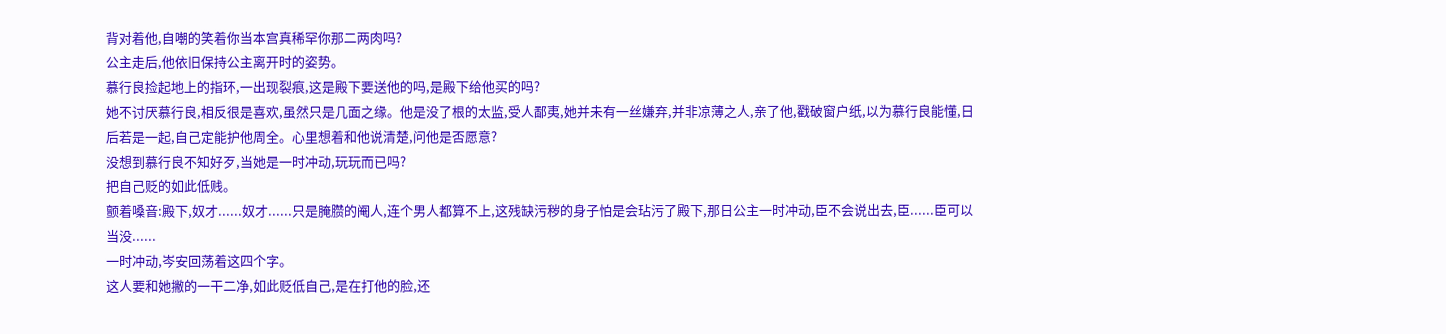背对着他,自嘲的笑着你当本宫真稀罕你那二两肉吗?
公主走后,他依旧保持公主离开时的姿势。
慕行良捡起地上的指环,一出现裂痕,这是殿下要送他的吗,是殿下给他买的吗?
她不讨厌慕行良,相反很是喜欢,虽然只是几面之缘。他是没了根的太监,受人鄙夷,她并未有一丝嫌弃,并非凉薄之人,亲了他,戳破窗户纸,以为慕行良能懂,日后若是一起,自己定能护他周全。心里想着和他说清楚,问他是否愿意?
没想到慕行良不知好歹,当她是一时冲动,玩玩而已吗?
把自己贬的如此低贱。
颤着嗓音:殿下,奴才......奴才......只是腌臜的阉人,连个男人都算不上,这残缺污秽的身子怕是会玷污了殿下,那日公主一时冲动,臣不会说出去,臣......臣可以当没......
一时冲动,岑安回荡着这四个字。
这人要和她撇的一干二净,如此贬低自己,是在打他的脸,还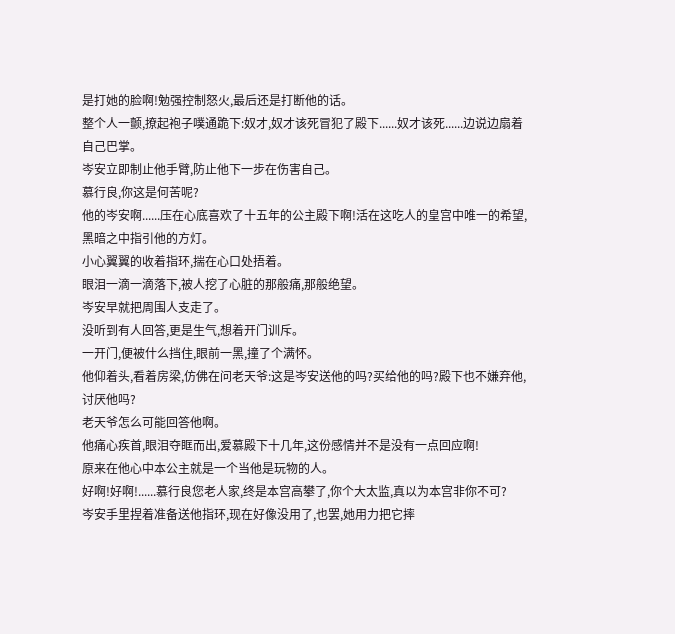是打她的脸啊!勉强控制怒火,最后还是打断他的话。
整个人一颤,撩起袍子噗通跪下:奴才,奴才该死冒犯了殿下......奴才该死......边说边扇着自己巴掌。
岑安立即制止他手臂,防止他下一步在伤害自己。
慕行良,你这是何苦呢?
他的岑安啊......压在心底喜欢了十五年的公主殿下啊!活在这吃人的皇宫中唯一的希望,黑暗之中指引他的方灯。
小心翼翼的收着指环,揣在心口处捂着。
眼泪一滴一滴落下,被人挖了心脏的那般痛,那般绝望。
岑安早就把周围人支走了。
没听到有人回答,更是生气,想着开门训斥。
一开门,便被什么挡住,眼前一黑,撞了个满怀。
他仰着头,看着房梁,仿佛在问老天爷:这是岑安送他的吗?买给他的吗?殿下也不嫌弃他,讨厌他吗?
老天爷怎么可能回答他啊。
他痛心疾首,眼泪夺眶而出,爱慕殿下十几年,这份感情并不是没有一点回应啊!
原来在他心中本公主就是一个当他是玩物的人。
好啊!好啊!......慕行良您老人家,终是本宫高攀了,你个大太监,真以为本宫非你不可?
岑安手里捏着准备送他指环,现在好像没用了,也罢,她用力把它摔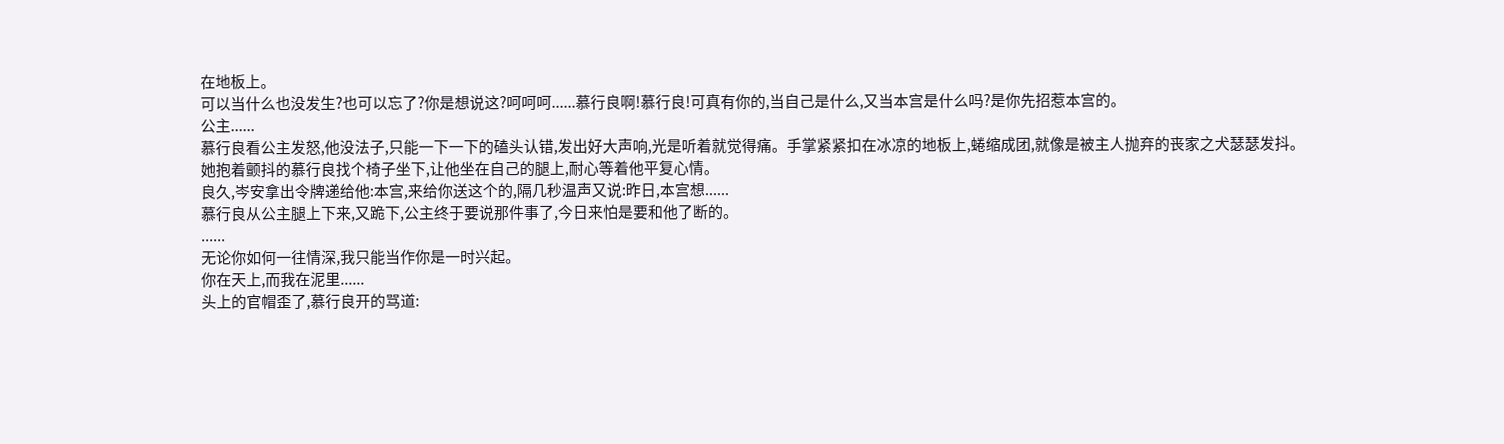在地板上。
可以当什么也没发生?也可以忘了?你是想说这?呵呵呵......慕行良啊!慕行良!可真有你的,当自己是什么,又当本宫是什么吗?是你先招惹本宫的。
公主......
慕行良看公主发怒,他没法子,只能一下一下的磕头认错,发出好大声响,光是听着就觉得痛。手掌紧紧扣在冰凉的地板上,蜷缩成团,就像是被主人抛弃的丧家之犬瑟瑟发抖。
她抱着颤抖的慕行良找个椅子坐下,让他坐在自己的腿上,耐心等着他平复心情。
良久,岑安拿出令牌递给他:本宫,来给你送这个的,隔几秒温声又说:昨日,本宫想......
慕行良从公主腿上下来,又跪下,公主终于要说那件事了,今日来怕是要和他了断的。
......
无论你如何一往情深,我只能当作你是一时兴起。
你在天上,而我在泥里......
头上的官帽歪了,慕行良开的骂道: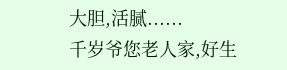大胆,活腻......
千岁爷您老人家,好生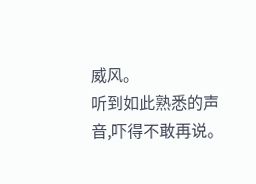威风。
听到如此熟悉的声音,吓得不敢再说。